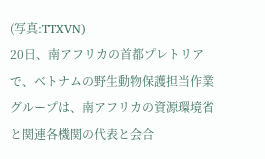(写真:TTXVN)
20日、南アフリカの首都プレトリアで、ベトナムの野生動物保護担当作業グループは、南アフリカの資源環境省と関連各機関の代表と会合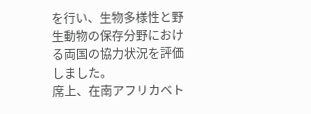を行い、生物多様性と野生動物の保存分野における両国の協力状況を評価しました。
席上、在南アフリカベト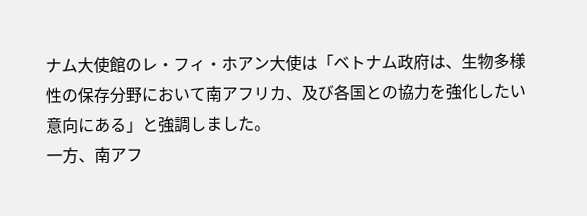ナム大使館のレ・フィ・ホアン大使は「ベトナム政府は、生物多様性の保存分野において南アフリカ、及び各国との協力を強化したい意向にある」と強調しました。
一方、南アフ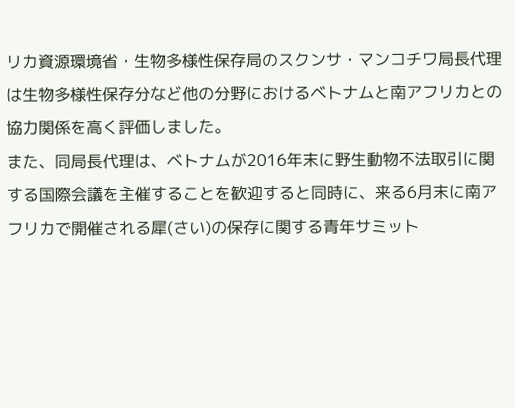リカ資源環境省・生物多様性保存局のスクンサ・マンコチワ局長代理は生物多様性保存分など他の分野におけるベトナムと南アフリカとの協力関係を高く評価しました。
また、同局長代理は、ベトナムが2016年末に野生動物不法取引に関する国際会議を主催することを歓迎すると同時に、来る6月末に南アフリカで開催される犀(さい)の保存に関する青年サミット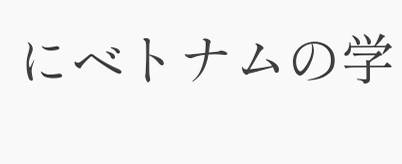にベトナムの学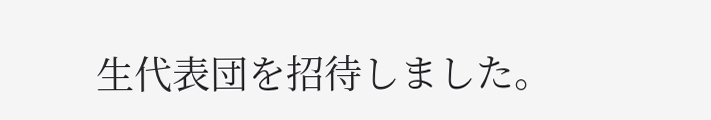生代表団を招待しました。